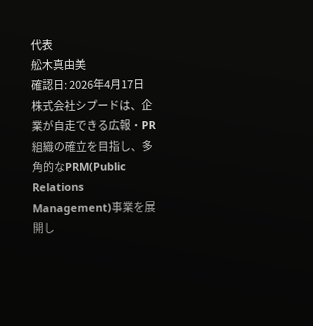代表
舩木真由美
確認日: 2026年4月17日
株式会社シプードは、企業が自走できる広報・PR組織の確立を目指し、多角的なPRM(Public Relations Management)事業を展開し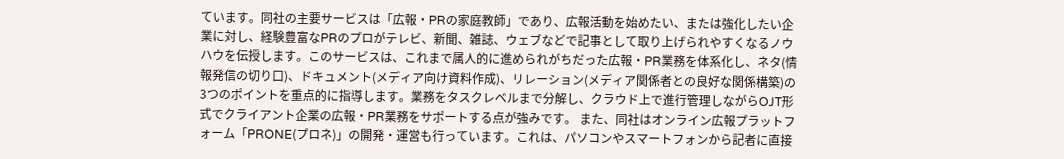ています。同社の主要サービスは「広報・PRの家庭教師」であり、広報活動を始めたい、または強化したい企業に対し、経験豊富なPRのプロがテレビ、新聞、雑誌、ウェブなどで記事として取り上げられやすくなるノウハウを伝授します。このサービスは、これまで属人的に進められがちだった広報・PR業務を体系化し、ネタ(情報発信の切り口)、ドキュメント(メディア向け資料作成)、リレーション(メディア関係者との良好な関係構築)の3つのポイントを重点的に指導します。業務をタスクレベルまで分解し、クラウド上で進行管理しながらOJT形式でクライアント企業の広報・PR業務をサポートする点が強みです。 また、同社はオンライン広報プラットフォーム「PRONE(プロネ)」の開発・運営も行っています。これは、パソコンやスマートフォンから記者に直接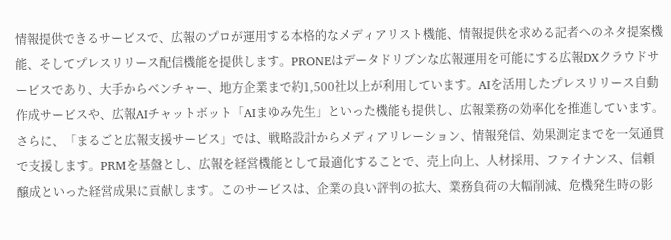情報提供できるサービスで、広報のプロが運用する本格的なメディアリスト機能、情報提供を求める記者へのネタ提案機能、そしてプレスリリース配信機能を提供します。PRONEはデータドリブンな広報運用を可能にする広報DXクラウドサービスであり、大手からベンチャー、地方企業まで約1,500社以上が利用しています。AIを活用したプレスリリース自動作成サービスや、広報AIチャットボット「AIまゆみ先生」といった機能も提供し、広報業務の効率化を推進しています。 さらに、「まるごと広報支援サービス」では、戦略設計からメディアリレーション、情報発信、効果測定までを一気通貫で支援します。PRMを基盤とし、広報を経営機能として最適化することで、売上向上、人材採用、ファイナンス、信頼醸成といった経営成果に貢献します。このサービスは、企業の良い評判の拡大、業務負荷の大幅削減、危機発生時の影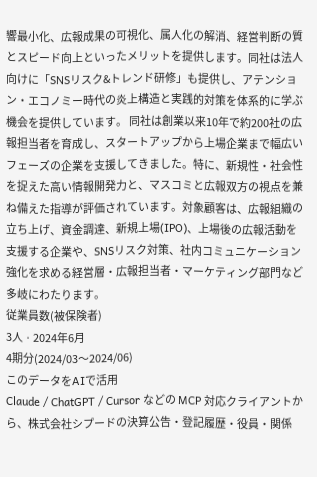響最小化、広報成果の可視化、属人化の解消、経営判断の質とスピード向上といったメリットを提供します。同社は法人向けに「SNSリスク&トレンド研修」も提供し、アテンション・エコノミー時代の炎上構造と実践的対策を体系的に学ぶ機会を提供しています。 同社は創業以来10年で約200社の広報担当者を育成し、スタートアップから上場企業まで幅広いフェーズの企業を支援してきました。特に、新規性・社会性を捉えた高い情報開発力と、マスコミと広報双方の視点を兼ね備えた指導が評価されています。対象顧客は、広報組織の立ち上げ、資金調達、新規上場(IPO)、上場後の広報活動を支援する企業や、SNSリスク対策、社内コミュニケーション強化を求める経営層・広報担当者・マーケティング部門など多岐にわたります。
従業員数(被保険者)
3人 · 2024年6月
4期分(2024/03〜2024/06)
このデータをAIで活用
Claude / ChatGPT / Cursor などの MCP 対応クライアントから、株式会社シプードの決算公告・登記履歴・役員・関係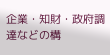企業・知財・政府調達などの構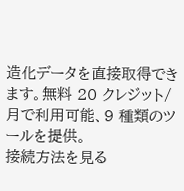造化データを直接取得できます。無料 20 クレジット/月で利用可能、9 種類のツールを提供。
接続方法を見る